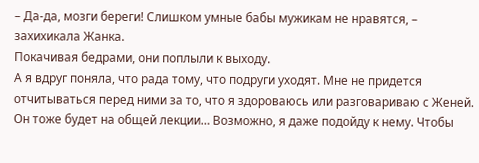– Да-да, мозги береги! Слишком умные бабы мужикам не нравятся, – захихикала Жанка.
Покачивая бедрами, они поплыли к выходу.
А я вдруг поняла, что рада тому, что подруги уходят. Мне не придется отчитываться перед ними за то, что я здороваюсь или разговариваю с Женей.
Он тоже будет на общей лекции… Возможно, я даже подойду к нему. Чтобы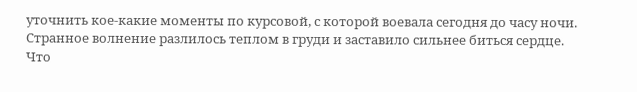уточнить кое-какие моменты по курсовой, с которой воевала сегодня до часу ночи. Странное волнение разлилось теплом в груди и заставило сильнее биться сердце.
Что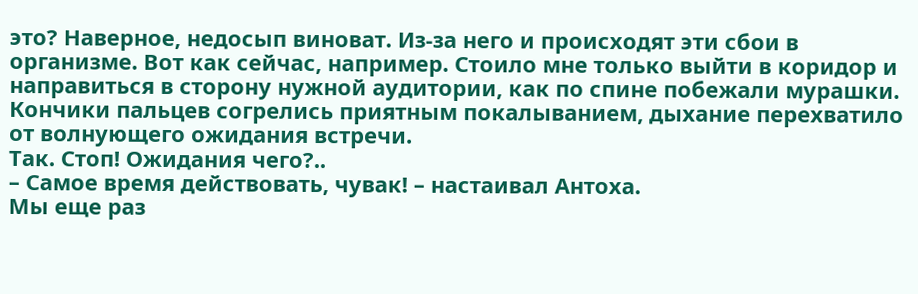это? Наверное, недосып виноват. Из-за него и происходят эти сбои в организме. Вот как сейчас, например. Стоило мне только выйти в коридор и направиться в сторону нужной аудитории, как по спине побежали мурашки. Кончики пальцев согрелись приятным покалыванием, дыхание перехватило от волнующего ожидания встречи.
Так. Стоп! Ожидания чего?..
– Самое время действовать, чувак! – настаивал Антоха.
Мы еще раз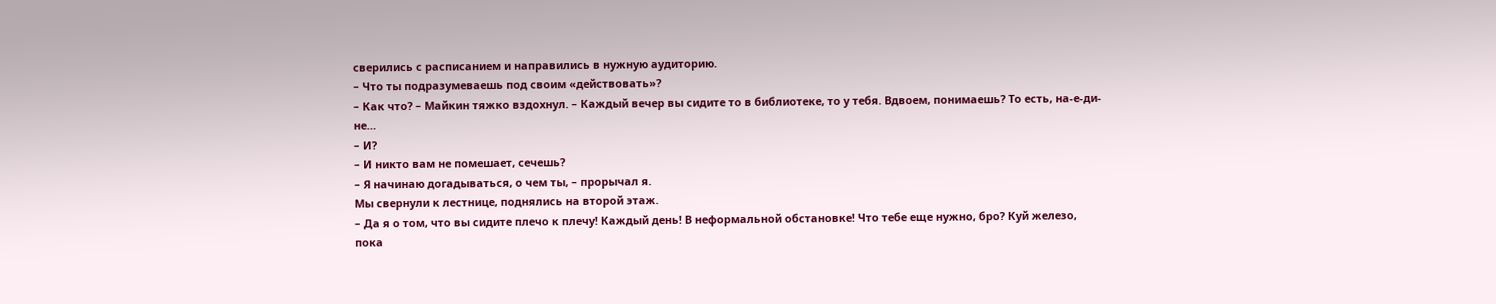сверились с расписанием и направились в нужную аудиторию.
– Что ты подразумеваешь под своим «действовать»?
– Как что? – Майкин тяжко вздохнул. – Каждый вечер вы сидите то в библиотеке, то у тебя. Вдвоем, понимаешь? То есть, на-е-ди-не…
– И?
– И никто вам не помешает, сечешь?
– Я начинаю догадываться, о чем ты, – прорычал я.
Мы свернули к лестнице, поднялись на второй этаж.
– Да я о том, что вы сидите плечо к плечу! Каждый день! В неформальной обстановке! Что тебе еще нужно, бро? Куй железо, пока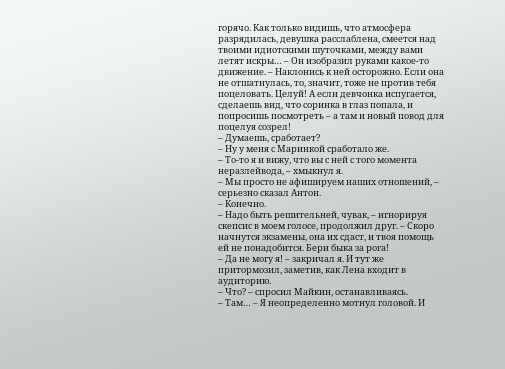горячо. Как только видишь, что атмосфера разрядилась, девушка расслаблена, смеется над твоими идиотскими шуточками, между вами летят искры… – Он изобразил руками какое-то движение. – Наклонись к ней осторожно. Если она не отшатнулась, то, значит, тоже не против тебя поцеловать. Целуй! А если девчонка испугается, сделаешь вид, что соринка в глаз попала, и попросишь посмотреть – а там и новый повод для поцелуя созрел!
– Думаешь, сработает?
– Ну у меня с Маринкой сработало же.
– То-то я и вижу, что вы с ней с того момента неразлейвода, – хмыкнул я.
– Мы просто не афишируем наших отношений, – серьезно сказал Антон.
– Конечно.
– Надо быть решительней, чувак, – игнорируя скепсис в моем голосе, продолжил друг. – Скоро начнутся экзамены, она их сдаст, и твоя помощь ей не понадобится. Бери быка за рога!
– Да не могу я! – закричал я. И тут же притормозил, заметив, как Лена входит в аудиторию.
– Что? – спросил Майкин, останавливаясь.
– Там… – Я неопределенно мотнул головой. И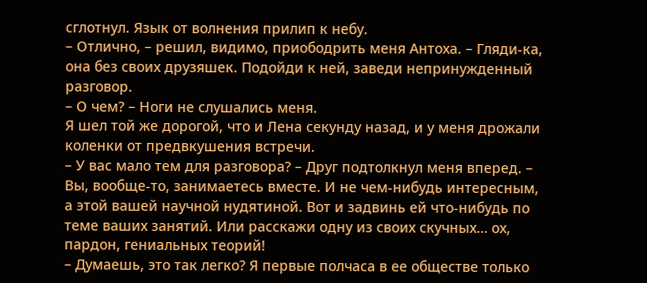сглотнул. Язык от волнения прилип к небу.
– Отлично, – решил, видимо, приободрить меня Антоха. – Гляди-ка, она без своих друзяшек. Подойди к ней, заведи непринужденный разговор.
– О чем? – Ноги не слушались меня.
Я шел той же дорогой, что и Лена секунду назад, и у меня дрожали коленки от предвкушения встречи.
– У вас мало тем для разговора? – Друг подтолкнул меня вперед. – Вы, вообще-то, занимаетесь вместе. И не чем-нибудь интересным, а этой вашей научной нудятиной. Вот и задвинь ей что-нибудь по теме ваших занятий. Или расскажи одну из своих скучных… ох, пардон, гениальных теорий!
– Думаешь, это так легко? Я первые полчаса в ее обществе только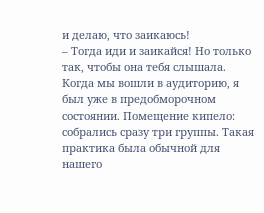и делаю, что заикаюсь!
– Тогда иди и заикайся! Но только так, чтобы она тебя слышала.
Когда мы вошли в аудиторию, я был уже в предобморочном состоянии. Помещение кипело: собрались сразу три группы. Такая практика была обычной для нашего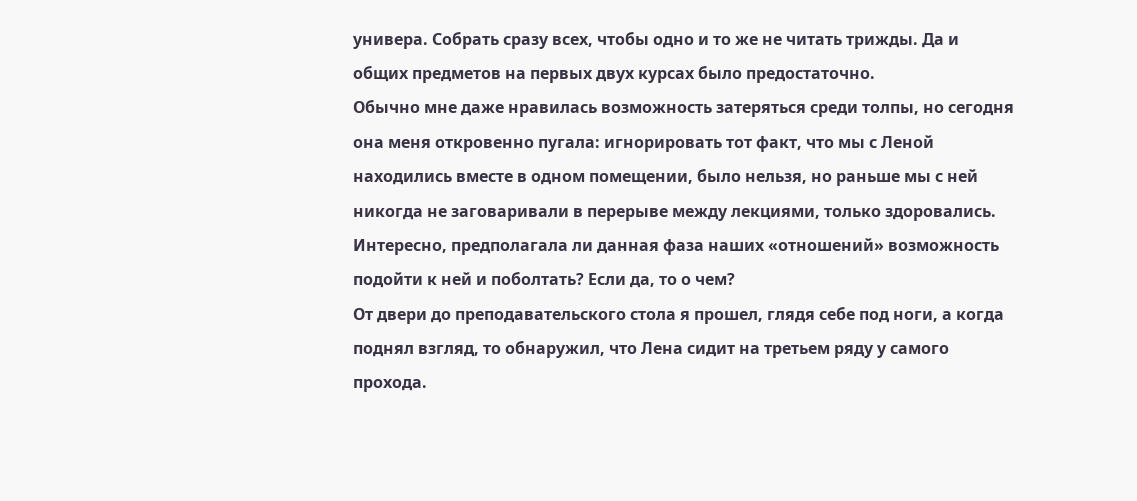универа. Собрать сразу всех, чтобы одно и то же не читать трижды. Да и общих предметов на первых двух курсах было предостаточно.
Обычно мне даже нравилась возможность затеряться среди толпы, но сегодня она меня откровенно пугала: игнорировать тот факт, что мы с Леной находились вместе в одном помещении, было нельзя, но раньше мы с ней никогда не заговаривали в перерыве между лекциями, только здоровались.
Интересно, предполагала ли данная фаза наших «отношений» возможность подойти к ней и поболтать? Если да, то о чем?
От двери до преподавательского стола я прошел, глядя себе под ноги, а когда поднял взгляд, то обнаружил, что Лена сидит на третьем ряду у самого прохода.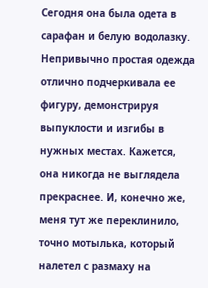Сегодня она была одета в сарафан и белую водолазку. Непривычно простая одежда отлично подчеркивала ее фигуру, демонстрируя выпуклости и изгибы в нужных местах. Кажется, она никогда не выглядела прекраснее. И, конечно же, меня тут же переклинило, точно мотылька, который налетел с размаху на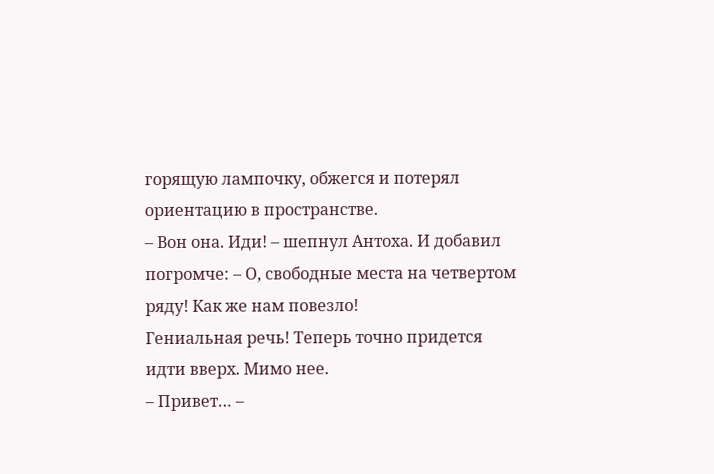горящую лампочку, обжегся и потерял ориентацию в пространстве.
– Вон она. Иди! – шепнул Антоха. И добавил погромче: – О, свободные места на четвертом ряду! Как же нам повезло!
Гениальная речь! Теперь точно придется идти вверх. Мимо нее.
– Привет… –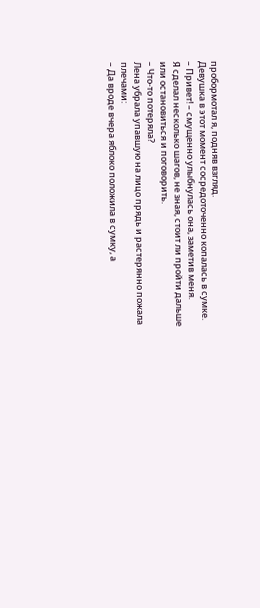пробормотал я, подняв взгляд.
Девушка в этот момент сосредоточенно копалась в сумке.
– Привет! – смущенно улыбнулась она, заметив меня.
Я сделал несколько шагов, не зная, стоит ли пройти дальше или остановиться и поговорить.
– Что-то потеряла?
Лена убрала упавшую на лицо прядь и растерянно пожала плечами:
– Да вроде вчера яблоко положила в сумку, а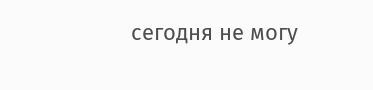сегодня не могу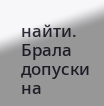найти. Брала допуски на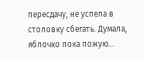пересдачу, не успела в столовку сбегать. Думала, яблочко пока пожую…